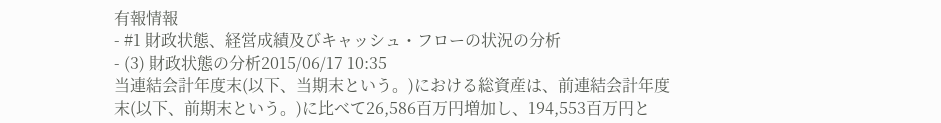有報情報
- #1 財政状態、経営成績及びキャッシュ・フローの状況の分析
- (3) 財政状態の分析2015/06/17 10:35
当連結会計年度末(以下、当期末という。)における総資産は、前連結会計年度末(以下、前期末という。)に比べて26,586百万円増加し、194,553百万円と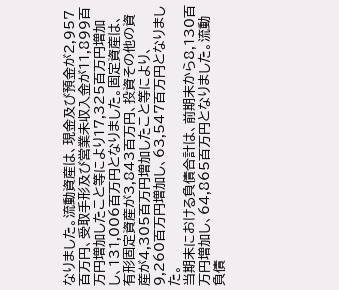なりました。流動資産は、現金及び預金が2,957百万円、受取手形及び営業未収入金が11,899百万円増加したこと等により17,325百万円増加し、131,006百万円となりました。固定資産は、有形固定資産が3,843百万円、投資その他の資産が4,305百万円増加したこと等により、9,260百万円増加し、63,547百万円となりました。
当期末における負債合計は、前期末から8,130百万円増加し、64,865百万円となりました。流動負債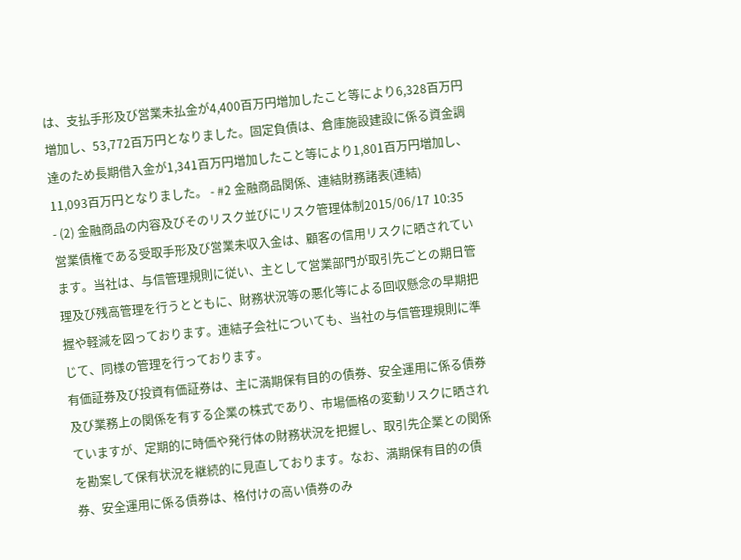は、支払手形及び営業未払金が4,400百万円増加したこと等により6,328百万円増加し、53,772百万円となりました。固定負債は、倉庫施設建設に係る資金調達のため長期借入金が1,341百万円増加したこと等により1,801百万円増加し、11,093百万円となりました。 - #2 金融商品関係、連結財務諸表(連結)
- (2) 金融商品の内容及びそのリスク並びにリスク管理体制2015/06/17 10:35
営業債権である受取手形及び営業未収入金は、顧客の信用リスクに晒されています。当社は、与信管理規則に従い、主として営業部門が取引先ごとの期日管理及び残高管理を行うとともに、財務状況等の悪化等による回収懸念の早期把握や軽減を図っております。連結子会社についても、当社の与信管理規則に準じて、同様の管理を行っております。
有価証券及び投資有価証券は、主に満期保有目的の債券、安全運用に係る債券及び業務上の関係を有する企業の株式であり、市場価格の変動リスクに晒されていますが、定期的に時価や発行体の財務状況を把握し、取引先企業との関係を勘案して保有状況を継続的に見直しております。なお、満期保有目的の債券、安全運用に係る債券は、格付けの高い債券のみ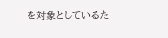を対象としているた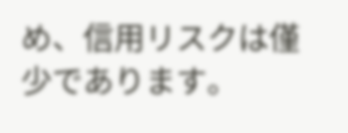め、信用リスクは僅少であります。